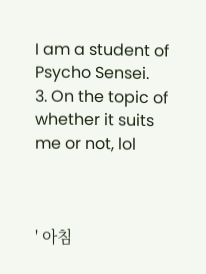I am a student of Psycho Sensei.
3. On the topic of whether it suits me or not, lol



' 아침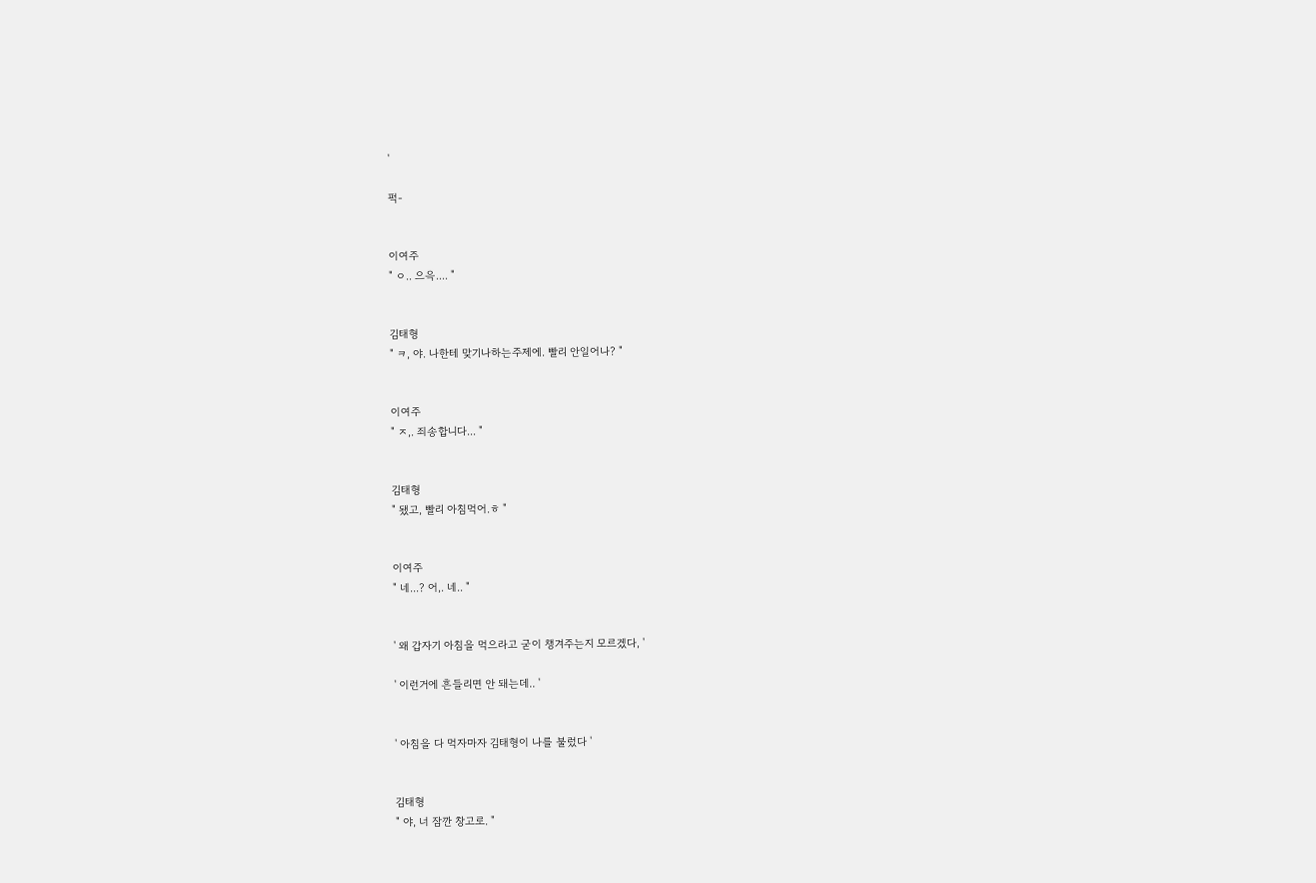'

퍽-


이여주
" ㅇ.. 으윽.... "


김태형
" ㅋ, 야. 나한테 맞기나하는주제에. 빨리 안일어나? "


이여주
" ㅈ,. 죄송합니다... "


김태형
" 됐고, 빨리 아침먹어.ㅎ "


이여주
" 네...? 어,. 네.. "


' 왜 갑자기 아침을 먹으라고 굳이 챙겨주는지 모르겠다, '

' 이런거에 흔들리면 안 돼는데.. '


' 아침을 다 먹자마자 김태형이 나를 불렀다 '


김태형
" 야, 너 잠깐 창고로. "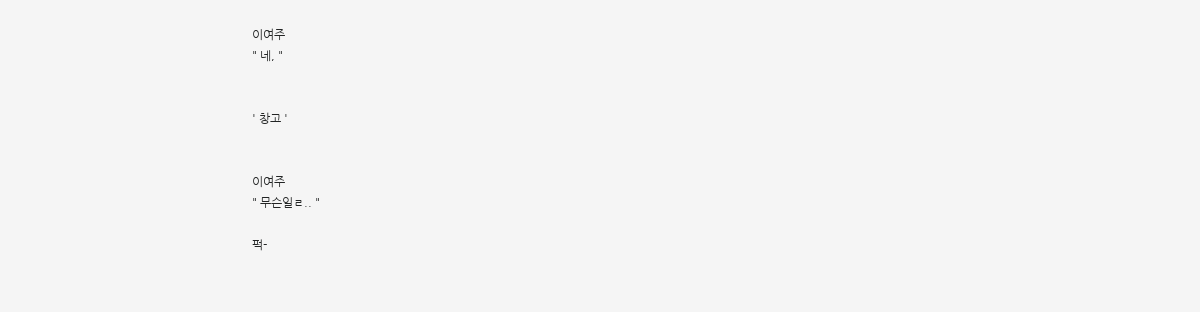이여주
" 네, "


' 창고 '


이여주
" 무슨일ㄹ.. "

퍽-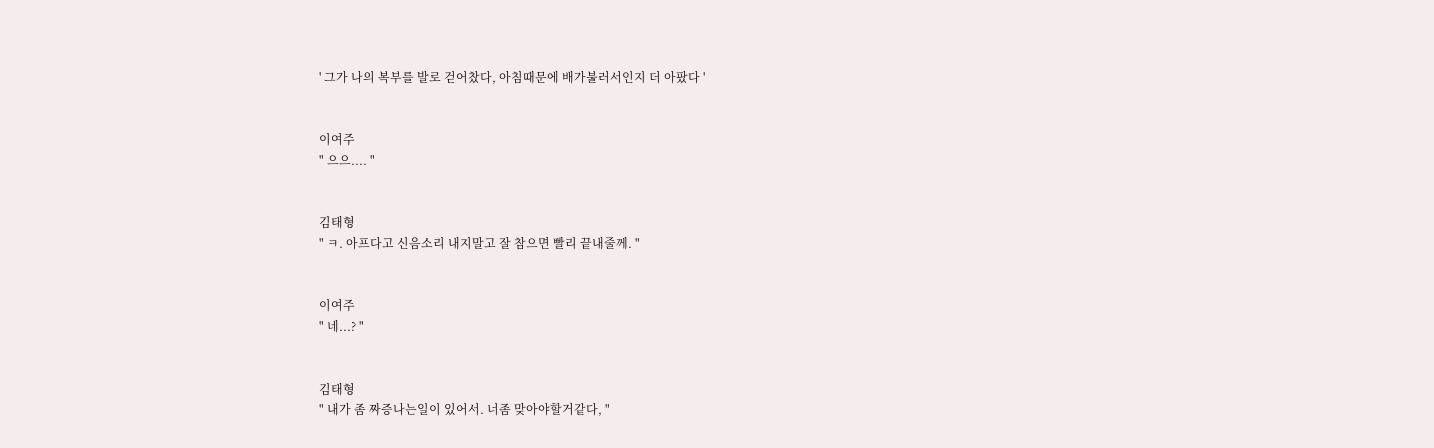' 그가 나의 복부를 발로 걷어찼다, 아침때문에 배가불러서인지 더 아팠다 '


이여주
" 으으.... "


김태형
" ㅋ. 아프다고 신음소리 내지말고 잘 참으면 빨리 끝내줄께. "


이여주
" 네...? "


김태형
" 내가 좀 짜증나는일이 있어서. 너좀 맞아야할거같다, "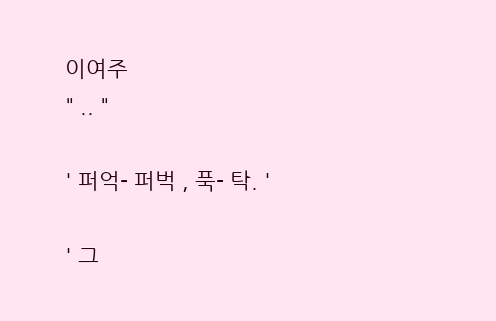이여주
" .. "

' 퍼억- 퍼벅 , 푹- 탁. '

' 그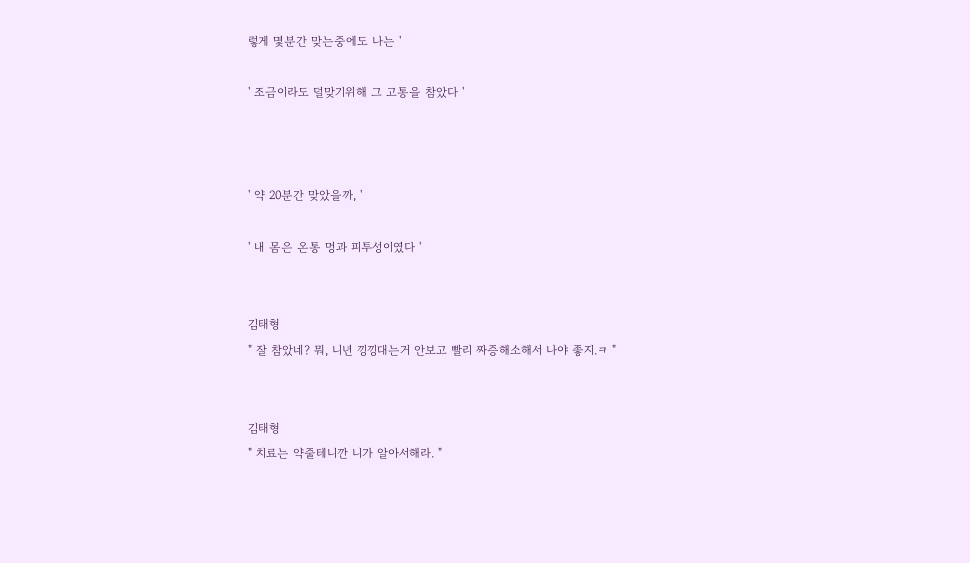렇게 몇분간 맞는중에도 나는 '

' 조금이라도 덜맞기위해 그 고통을 참았다 '



' 약 20분간 맞았을까, '

' 내 몸은 온통 멍과 피투성이였다 '


김태형
" 잘 참았네? 뭐, 니년 낑낑대는거 안보고 빨리 짜증해소해서 나야 좋지.ㅋ "


김태형
" 치료는 약줄테니깐 니가 알아서해라. "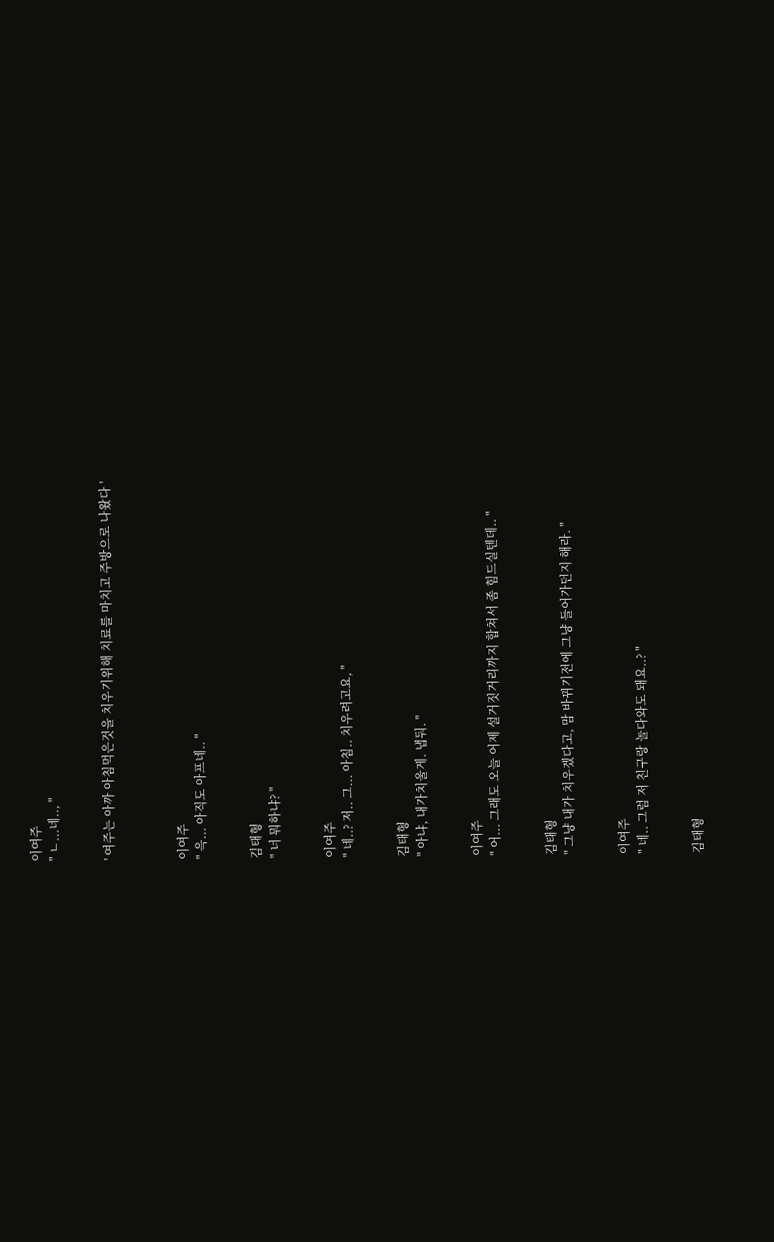이여주
" ㄴ...네.., "


' 여주는 아까 아침먹은것을 치우기위해 치료를 마치고 주방으로 나왔다 '



이여주
" 윽... 아직도 아프네.. "


김태형
" 너 뭐하냐? "


이여주
" 네..? 저.. 그... 아침.. 치우려고요, "


김태형
" 아냐, 내가치울게. 냅둬. "


이여주
" 어... 그래도 오늘 어제 설거짓거리까지 합쳐서 좀 힘드실텐데.. "


김태형
" 그냥 내가 치우겠다고, 맘 바뀌기전에 그냥 들어가던지 해라. "


이여주
" 네.. 그럼 저 친구랑 놀다와도 돼요..? "


김태형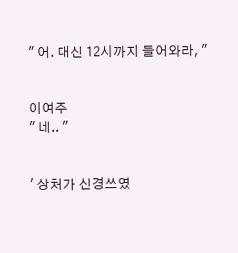" 어. 대신 12시까지 들어와라, "


이여주
" 네.. "


' 상처가 신경쓰였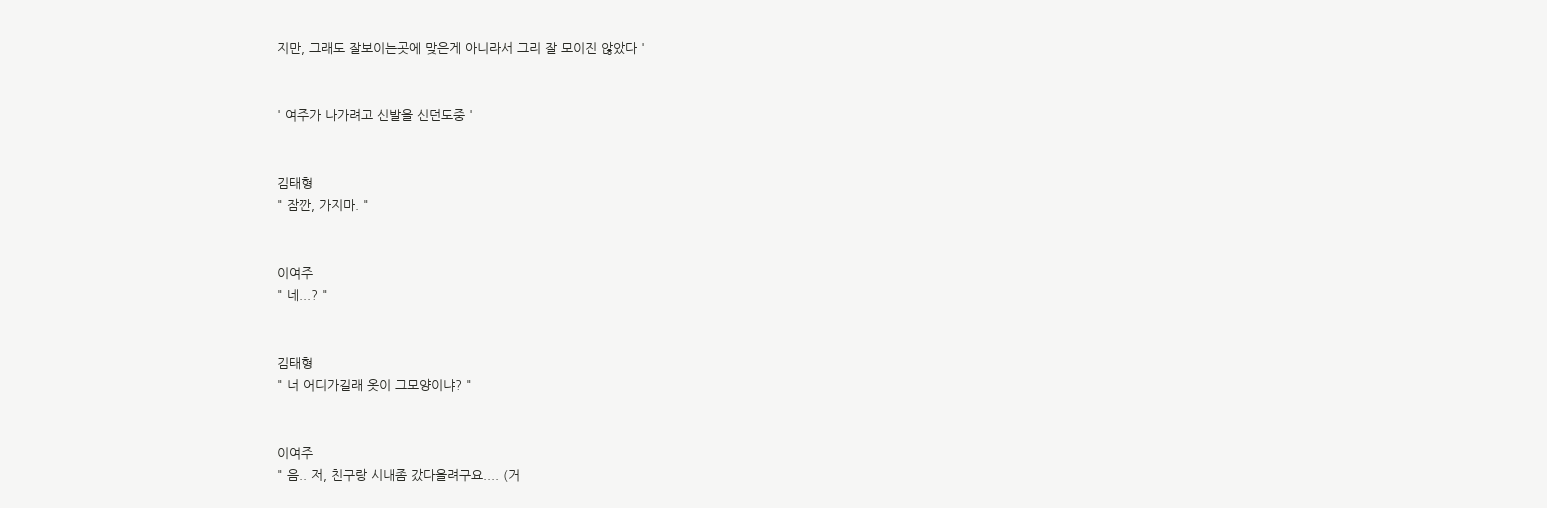지만, 그래도 잘보이는곳에 맞은게 아니라서 그리 잘 모이진 않았다 '


' 여주가 나가려고 신발을 신던도중 '


김태형
" 잠깐, 가지마. "


이여주
" 네...? "


김태형
" 너 어디가길래 옷이 그모양이냐? "


이여주
" 음.. 저, 친구랑 시내좀 갔다올려구요.... (거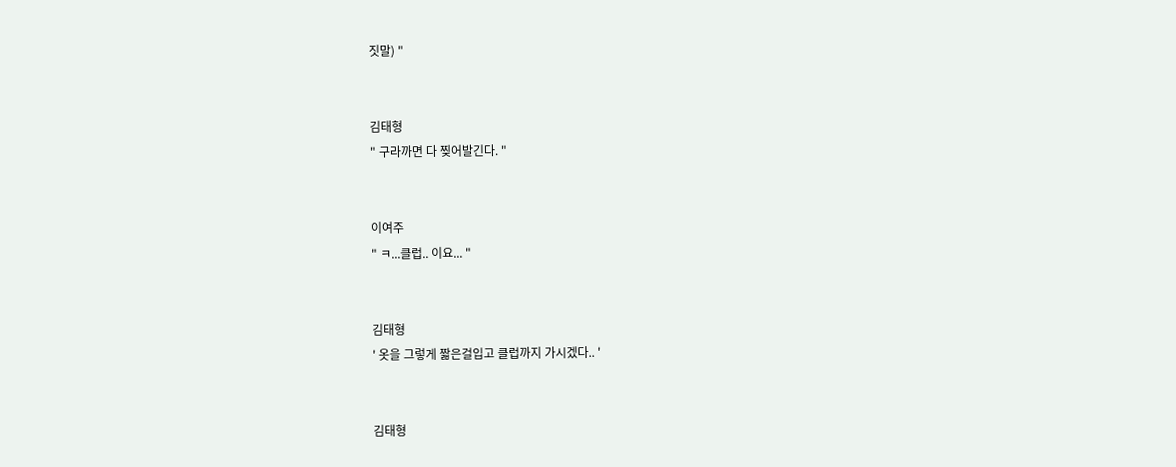짓말) "


김태형
" 구라까면 다 찢어발긴다. "


이여주
" ㅋ...클럽.. 이요... "


김태형
' 옷을 그렇게 짧은걸입고 클럽까지 가시겠다.. '


김태형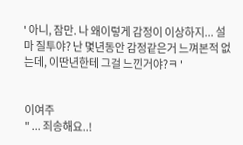' 아니, 잠만. 나 왜이렇게 감정이 이상하지... 설마 질투야? 난 몇년동안 감정같은거 느껴본적 없는데, 이딴년한테 그걸 느낀거야?ㅋ '


이여주
" ... 죄송해요..!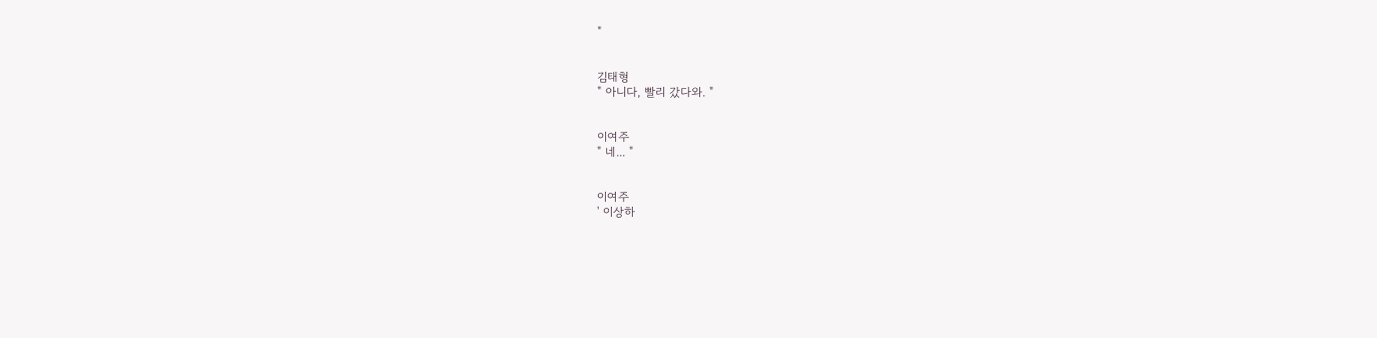"


김태형
" 아니다, 빨리 갔다와. "


이여주
" 네... "


이여주
' 이상하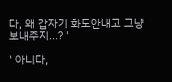다, 왜 갑자기 화도안내고 그냥 보내주지...? '

' 아니다,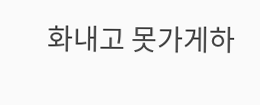화내고 못가게하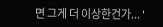면 그게 더 이상한건가... '